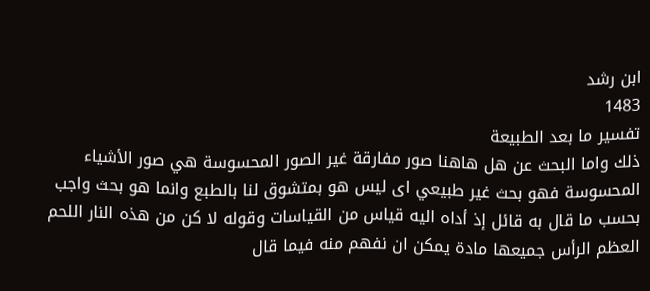ابن رشد
1483
تفسير ما بعد الطبيعة
ذلك واما البحث عن هل هاهنا صور مفارقة غير الصور المحسوسة هي صور الأشياء المحسوسة فهو بحث غير طبيعي اى ليس هو بمتشوق لنا بالطبع وانما هو بحث واجب بحسب ما قال به قائل إذ أداه اليه قياس من القياسات وقوله لا كن من هذه النار اللحم العظم الرأس جميعها مادة يمكن ان نفهم منه فيما قال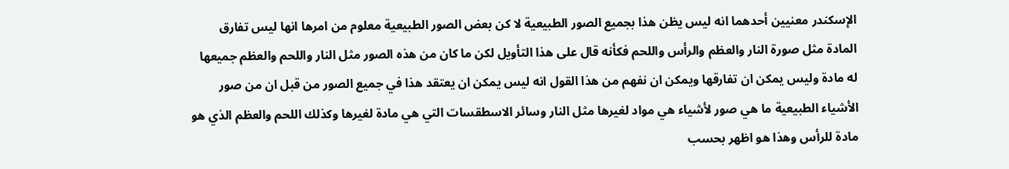الإسكندر معنيين أحدهما انه ليس يظن هذا بجميع الصور الطبيعية لا كن بعض الصور الطبيعية معلوم من امرها انها ليس تفارق المادة مثل صورة النار والعظم والرأس واللحم فكأنه قال على هذا التأويل لكن ما كان من هذه الصور مثل النار واللحم والعظم جميعها له مادة وليس يمكن ان تفارقها ويمكن ان نفهم من هذا القول انه ليس يمكن ان يعتقد هذا في جميع الصور من قبل ان من صور الأشياء الطبيعية ما هي صور لأشياء هي مواد لغيرها مثل النار وسائر الاسطقسات التي هي مادة لغيرها وكذلك اللحم والعظم الذي هو مادة للرأس وهذا هو اظهر بحسب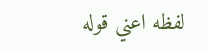لفظه اعني قوله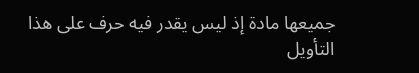جميعها مادة إذ ليس يقدر فيه حرف على هذا التأويل